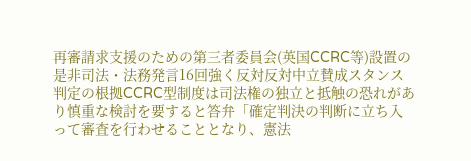再審請求支援のための第三者委員会(英国CCRC等)設置の是非司法・法務発言16回強く反対反対中立賛成スタンス判定の根拠CCRC型制度は司法権の独立と抵触の恐れがあり慎重な検討を要すると答弁「確定判決の判断に立ち入って審査を行わせることとなり、憲法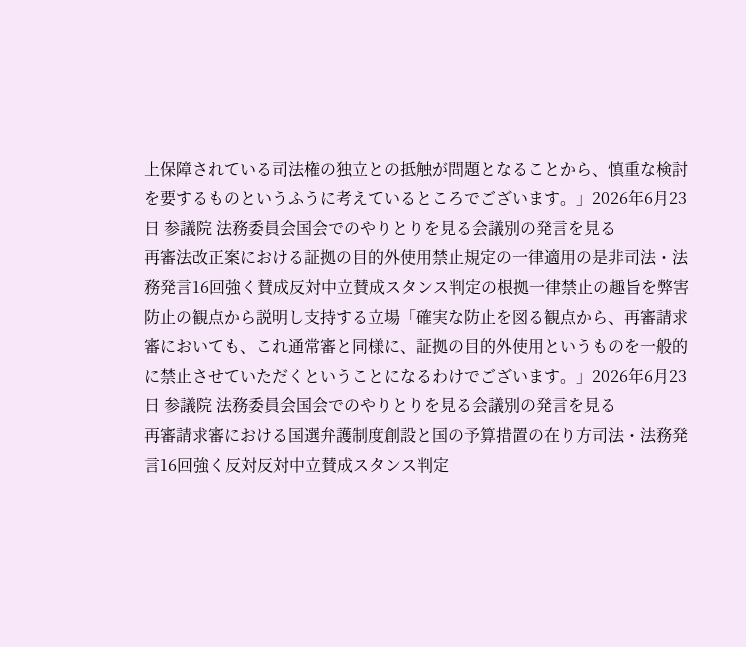上保障されている司法権の独立との抵触が問題となることから、慎重な検討を要するものというふうに考えているところでございます。」2026年6月23日 参議院 法務委員会国会でのやりとりを見る会議別の発言を見る
再審法改正案における証拠の目的外使用禁止規定の一律適用の是非司法・法務発言16回強く賛成反対中立賛成スタンス判定の根拠一律禁止の趣旨を弊害防止の観点から説明し支持する立場「確実な防止を図る観点から、再審請求審においても、これ通常審と同様に、証拠の目的外使用というものを一般的に禁止させていただくということになるわけでございます。」2026年6月23日 参議院 法務委員会国会でのやりとりを見る会議別の発言を見る
再審請求審における国選弁護制度創設と国の予算措置の在り方司法・法務発言16回強く反対反対中立賛成スタンス判定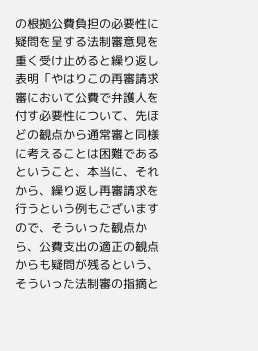の根拠公費負担の必要性に疑問を呈する法制審意見を重く受け止めると繰り返し表明「やはりこの再審請求審において公費で弁護人を付す必要性について、先ほどの観点から通常審と同様に考えることは困難であるということ、本当に、それから、繰り返し再審請求を行うという例もございますので、そういった観点から、公費支出の適正の観点からも疑問が残るという、そういった法制審の指摘と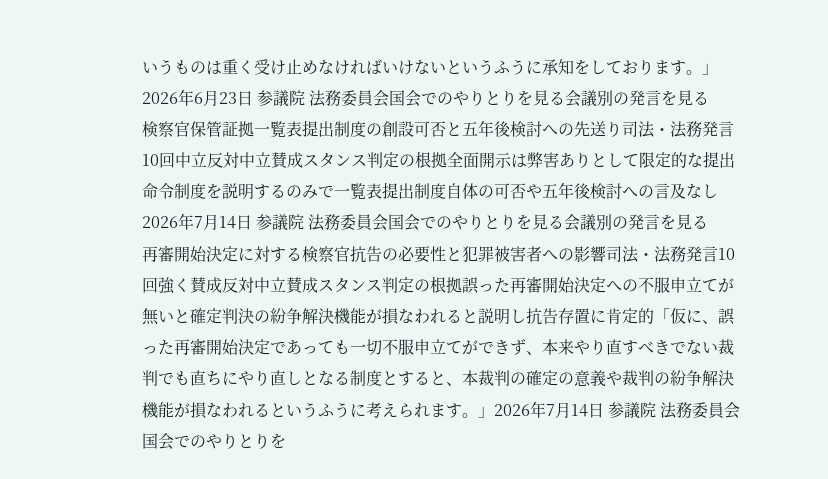いうものは重く受け止めなければいけないというふうに承知をしております。」2026年6月23日 参議院 法務委員会国会でのやりとりを見る会議別の発言を見る
検察官保管証拠一覧表提出制度の創設可否と五年後検討への先送り司法・法務発言10回中立反対中立賛成スタンス判定の根拠全面開示は弊害ありとして限定的な提出命令制度を説明するのみで一覧表提出制度自体の可否や五年後検討への言及なし2026年7月14日 参議院 法務委員会国会でのやりとりを見る会議別の発言を見る
再審開始決定に対する検察官抗告の必要性と犯罪被害者への影響司法・法務発言10回強く賛成反対中立賛成スタンス判定の根拠誤った再審開始決定への不服申立てが無いと確定判決の紛争解決機能が損なわれると説明し抗告存置に肯定的「仮に、誤った再審開始決定であっても一切不服申立てができず、本来やり直すべきでない裁判でも直ちにやり直しとなる制度とすると、本裁判の確定の意義や裁判の紛争解決機能が損なわれるというふうに考えられます。」2026年7月14日 参議院 法務委員会国会でのやりとりを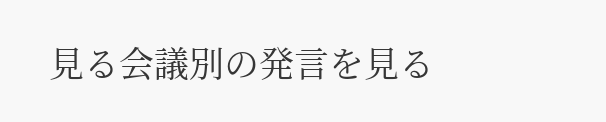見る会議別の発言を見る